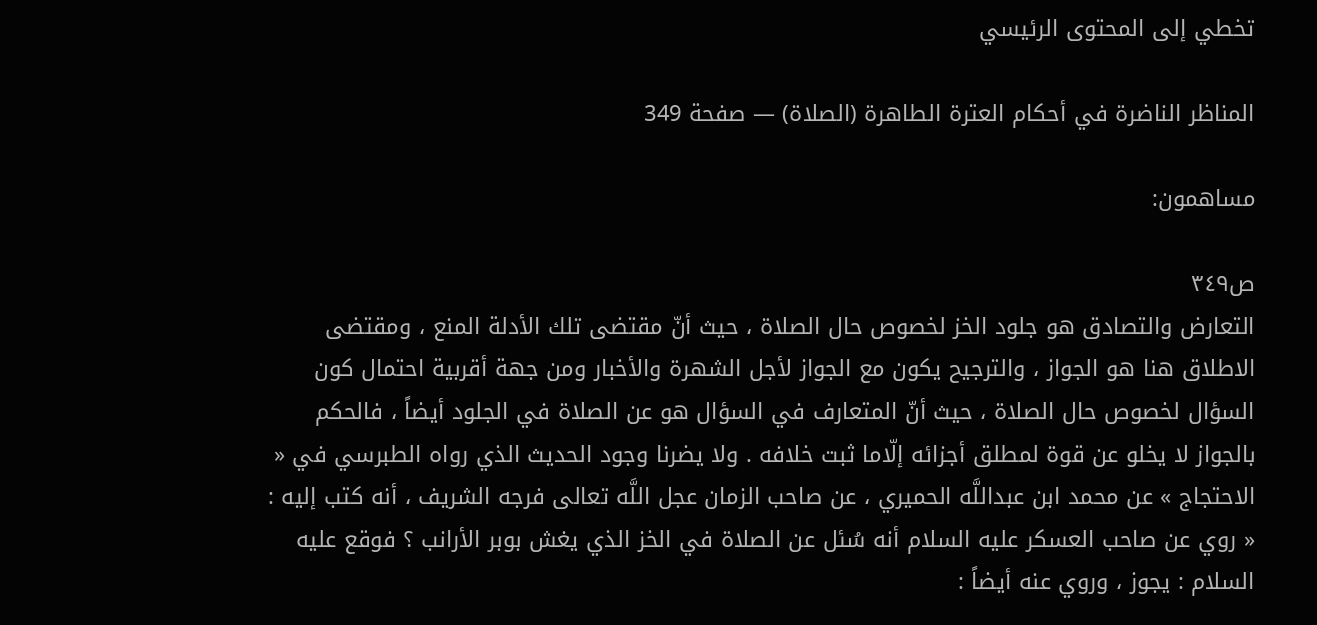تخطي إلى المحتوى الرئيسي

المناظر الناضرة في أحكام العترة الطاهرة (الصلاة) — صفحة 349

مساهمون:

ص٣٤٩
التعارض والتصادق هو جلود الخز لخصوص حال الصلاة ، حيث أنّ مقتضى تلك الأدلة المنع ، ومقتضى الاطلاق هنا هو الجواز ، والترجيح يكون مع الجواز لأجل الشهرة والأخبار ومن جهة أقربية احتمال كون السؤال لخصوص حال الصلاة ، حيث أنّ المتعارف في السؤال هو عن الصلاة في الجلود أيضاً ، فالحكم بالجواز لا يخلو عن قوة لمطلق أجزائه إلّاما ثبت خلافه . ولا يضرنا وجود الحديث الذي رواه الطبرسي في « الاحتجاج » عن محمد ابن عبداللَّه الحميري ، عن صاحب الزمان عجل اللَّه تعالى فرجه الشريف ، أنه كتب إليه : « روي عن صاحب العسكر عليه السلام أنه سُئل عن الصلاة في الخز الذي يغش بوبر الأرانب ؟ فوقع عليه السلام : يجوز ، وروي عنه أيضاً :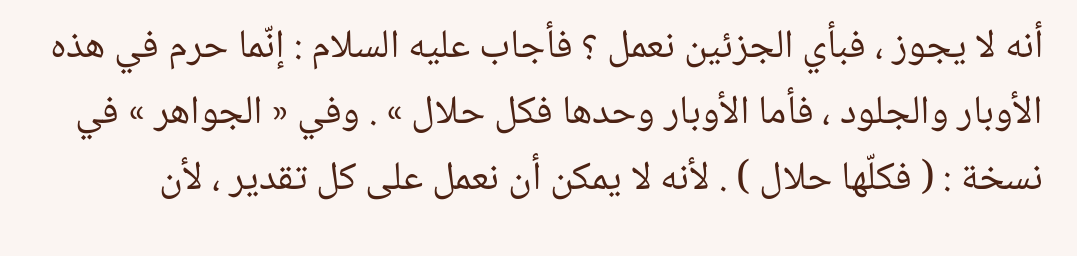أنه لا يجوز ، فبأي الجزئين نعمل ؟ فأجاب عليه السلام : إنّما حرم في هذه الأوبار والجلود ، فأما الأوبار وحدها فكل حلال » . وفي « الجواهر » في نسخة : ( فكلّها حلال ) . لأنه لا يمكن أن نعمل على كل تقدير ، لأن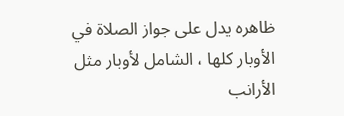ظاهره يدل على جواز الصلاة في الأوبار كلها ، الشامل لأوبار مثل الأرانب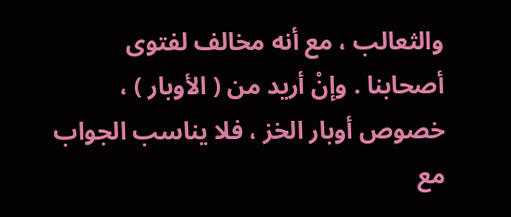والثعالب ، مع أنه مخالف لفتوى أصحابنا . وإنْ أريد من ( الأوبار ) ، خصوص أوبار الخز ، فلا يناسب الجواب مع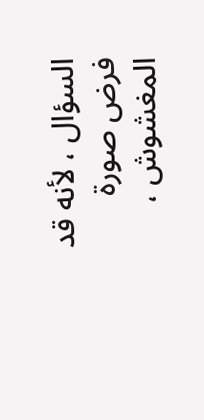السؤال ، لأنه قد فرض صورة المغشوش ،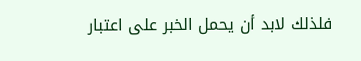فلذلك لابد أن يحمل الخبر على اعتبار